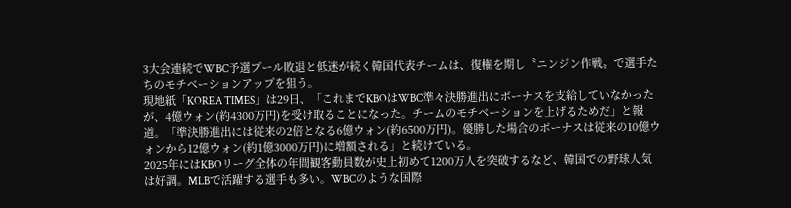3大会連続でWBC予選プール敗退と低迷が続く韓国代表チームは、復権を期し〝ニンジン作戦〟で選手たちのモチベーションアップを狙う。
現地紙「KOREA TIMES」は29日、「これまでKBOはWBC準々決勝進出にボーナスを支給していなかったが、4億ウォン(約4300万円)を受け取ることになった。チームのモチベーションを上げるためだ」と報道。「準決勝進出には従来の2倍となる6億ウォン(約6500万円)。優勝した場合のボーナスは従来の10億ウォンから12億ウォン(約1億3000万円)に増額される」と続けている。
2025年にはKBOリーグ全体の年間観客動員数が史上初めて1200万人を突破するなど、韓国での野球人気は好調。MLBで活躍する選手も多い。WBCのような国際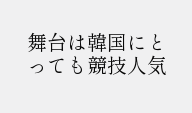舞台は韓国にとっても競技人気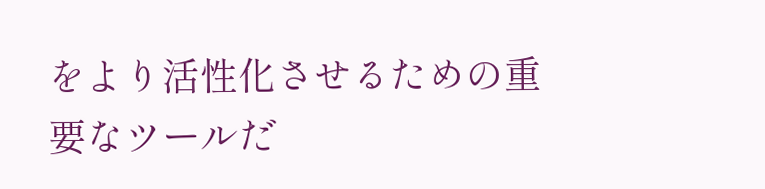をより活性化させるための重要なツールだ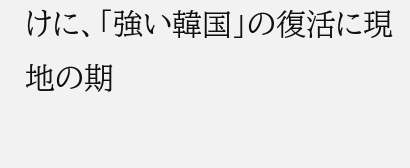けに、「強い韓国」の復活に現地の期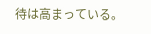待は高まっている。